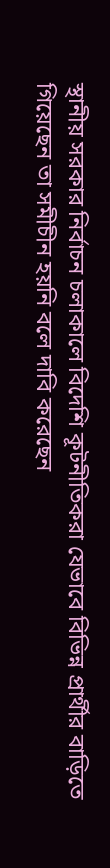স্থানীয় সরকার নির্বাচন চলাকালে বিদেশি কূটনীতিকরা যেভাবে বিভিন্ন প্রার্থীর বাড়িতে গিয়েছেন তা সমীচীন হয়নি বলে দাবি করেছেন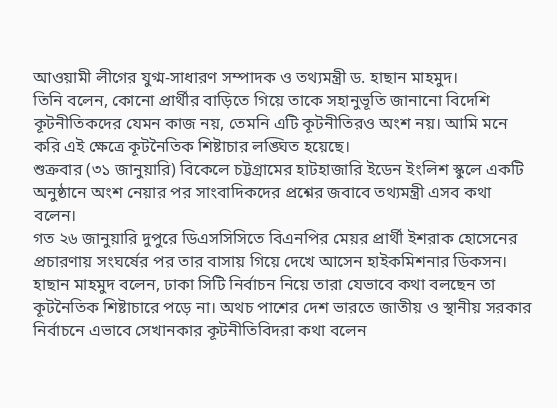আওয়ামী লীগের যুগ্ম-সাধারণ সম্পাদক ও তথ্যমন্ত্রী ড. হাছান মাহমুদ।
তিনি বলেন, কোনো প্রার্থীর বাড়িতে গিয়ে তাকে সহানুভূতি জানানো বিদেশি কূটনীতিকদের যেমন কাজ নয়, তেমনি এটি কূটনীতিরও অংশ নয়। আমি মনে করি এই ক্ষেত্রে কূটনৈতিক শিষ্টাচার লঙ্ঘিত হয়েছে।
শুক্রবার (৩১ জানুয়ারি) বিকেলে চট্টগ্রামের হাটহাজারি ইডেন ইংলিশ স্কুলে একটি অনুষ্ঠানে অংশ নেয়ার পর সাংবাদিকদের প্রশ্নের জবাবে তথ্যমন্ত্রী এসব কথা বলেন।
গত ২৬ জানুয়ারি দুপুরে ডিএসসিসিতে বিএনপির মেয়র প্রার্থী ইশরাক হোসেনের প্রচারণায় সংঘর্ষের পর তার বাসায় গিয়ে দেখে আসেন হাইকমিশনার ডিকসন।
হাছান মাহমুদ বলেন, ঢাকা সিটি নির্বাচন নিয়ে তারা যেভাবে কথা বলছেন তা কূটনৈতিক শিষ্টাচারে পড়ে না। অথচ পাশের দেশ ভারতে জাতীয় ও স্থানীয় সরকার নির্বাচনে এভাবে সেখানকার কূটনীতিবিদরা কথা বলেন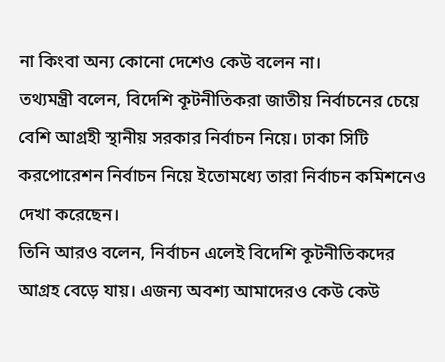না কিংবা অন্য কোনো দেশেও কেউ বলেন না।
তথ্যমন্ত্রী বলেন, বিদেশি কূটনীতিকরা জাতীয় নির্বাচনের চেয়ে বেশি আগ্রহী স্থানীয় সরকার নির্বাচন নিয়ে। ঢাকা সিটি করপোরেশন নির্বাচন নিয়ে ইতোমধ্যে তারা নির্বাচন কমিশনেও দেখা করেছেন।
তিনি আরও বলেন, নির্বাচন এলেই বিদেশি কূটনীতিকদের আগ্রহ বেড়ে যায়। এজন্য অবশ্য আমাদেরও কেউ কেউ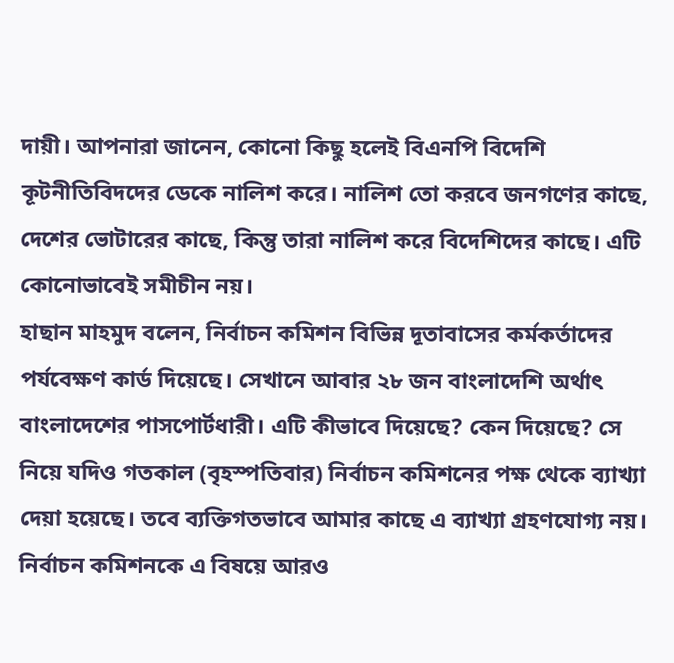দায়ী। আপনারা জানেন, কোনো কিছু হলেই বিএনপি বিদেশি কূটনীতিবিদদের ডেকে নালিশ করে। নালিশ তো করবে জনগণের কাছে, দেশের ভোটারের কাছে, কিন্তু তারা নালিশ করে বিদেশিদের কাছে। এটি কোনোভাবেই সমীচীন নয়।
হাছান মাহমুদ বলেন, নির্বাচন কমিশন বিভিন্ন দূতাবাসের কর্মকর্তাদের পর্যবেক্ষণ কার্ড দিয়েছে। সেখানে আবার ২৮ জন বাংলাদেশি অর্থাৎ বাংলাদেশের পাসপোর্টধারী। এটি কীভাবে দিয়েছে? কেন দিয়েছে? সে নিয়ে যদিও গতকাল (বৃহস্পতিবার) নির্বাচন কমিশনের পক্ষ থেকে ব্যাখ্যা দেয়া হয়েছে। তবে ব্যক্তিগতভাবে আমার কাছে এ ব্যাখ্যা গ্রহণযোগ্য নয়। নির্বাচন কমিশনকে এ বিষয়ে আরও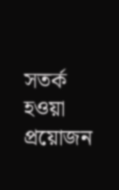সতর্ক হওয়া প্রয়োজন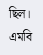ছিল।
এমবি